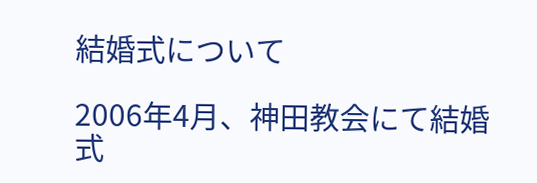結婚式について

2006年4月、神田教会にて結婚式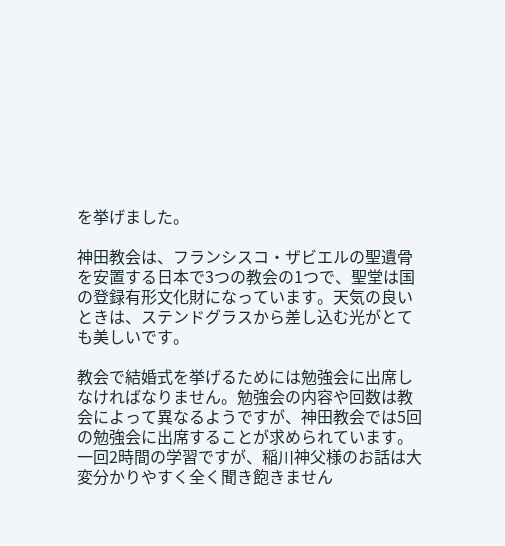を挙げました。

神田教会は、フランシスコ・ザビエルの聖遺骨を安置する日本で3つの教会の1つで、聖堂は国の登録有形文化財になっています。天気の良いときは、ステンドグラスから差し込む光がとても美しいです。

教会で結婚式を挙げるためには勉強会に出席しなければなりません。勉強会の内容や回数は教会によって異なるようですが、神田教会では5回の勉強会に出席することが求められています。一回2時間の学習ですが、稲川神父様のお話は大変分かりやすく全く聞き飽きません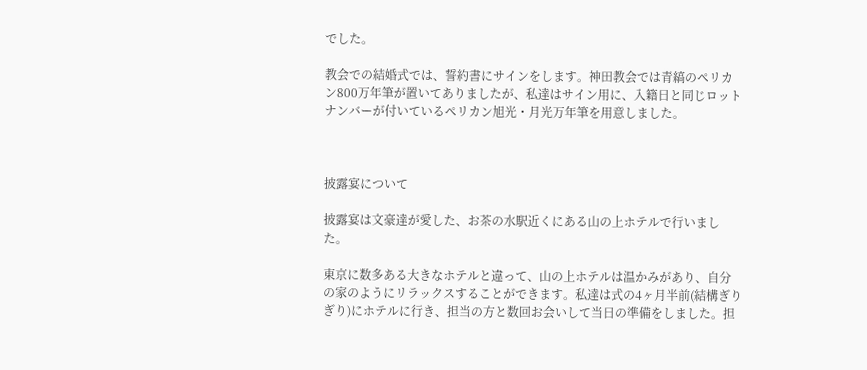でした。

教会での結婚式では、誓約書にサインをします。神田教会では青縞のペリカン800万年筆が置いてありましたが、私達はサイン用に、入籍日と同じロットナンバーが付いているペリカン旭光・月光万年筆を用意しました。



披露宴について

披露宴は文豪達が愛した、お茶の水駅近くにある山の上ホテルで行いました。

東京に数多ある大きなホテルと違って、山の上ホテルは温かみがあり、自分の家のようにリラックスすることができます。私達は式の4ヶ月半前(結構ぎりぎり)にホテルに行き、担当の方と数回お会いして当日の準備をしました。担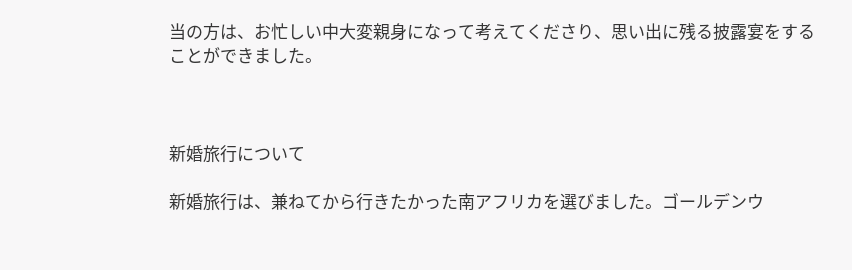当の方は、お忙しい中大変親身になって考えてくださり、思い出に残る披露宴をすることができました。



新婚旅行について

新婚旅行は、兼ねてから行きたかった南アフリカを選びました。ゴールデンウ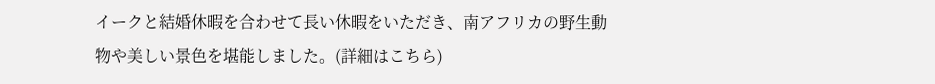イークと結婚休暇を合わせて長い休暇をいただき、南アフリカの野生動物や美しい景色を堪能しました。(詳細はこちら)